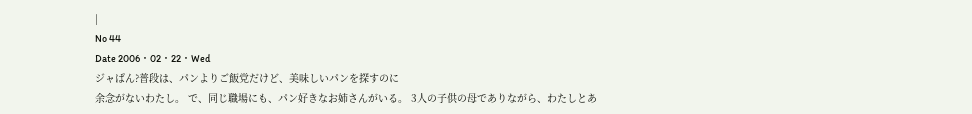|
No 44
Date 2006・02・22・Wed
ジャぱん?普段は、パンよりご飯党だけど、美味しいパンを探すのに
余念がないわたし。 で、同じ職場にも、パン好きなお姉さんがいる。 3人の子供の母でありながら、わたしとあ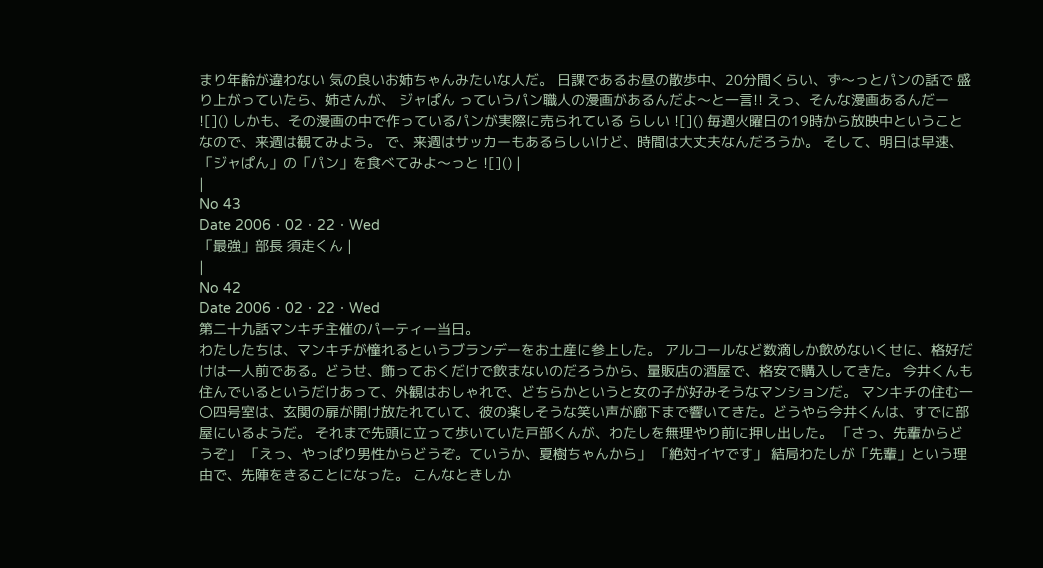まり年齢が違わない 気の良いお姉ちゃんみたいな人だ。 日課であるお昼の散歩中、20分間くらい、ず〜っとパンの話で 盛り上がっていたら、姉さんが、 ジャぱん っていうパン職人の漫画があるんだよ〜と一言!! えっ、そんな漫画あるんだー ![]() しかも、その漫画の中で作っているパンが実際に売られている らしい ![]() 毎週火曜日の19時から放映中ということなので、来週は観てみよう。 で、来週はサッカーもあるらしいけど、時間は大丈夫なんだろうか。 そして、明日は早速、「ジャぱん」の「パン」を食べてみよ〜っと ![]() |
|
No 43
Date 2006・02・22・Wed
「最強」部長 須走くん |
|
No 42
Date 2006・02・22・Wed
第二十九話マンキチ主催のパーティー当日。
わたしたちは、マンキチが憧れるというブランデーをお土産に参上した。 アルコールなど数滴しか飲めないくせに、格好だけは一人前である。どうせ、飾っておくだけで飲まないのだろうから、量販店の酒屋で、格安で購入してきた。 今井くんも住んでいるというだけあって、外観はおしゃれで、どちらかというと女の子が好みそうなマンションだ。 マンキチの住む一〇四号室は、玄関の扉が開け放たれていて、彼の楽しそうな笑い声が廊下まで響いてきた。どうやら今井くんは、すでに部屋にいるようだ。 それまで先頭に立って歩いていた戸部くんが、わたしを無理やり前に押し出した。 「さっ、先輩からどうぞ」 「えっ、やっぱり男性からどうぞ。ていうか、夏樹ちゃんから」 「絶対イヤです」 結局わたしが「先輩」という理由で、先陣をきることになった。 こんなときしか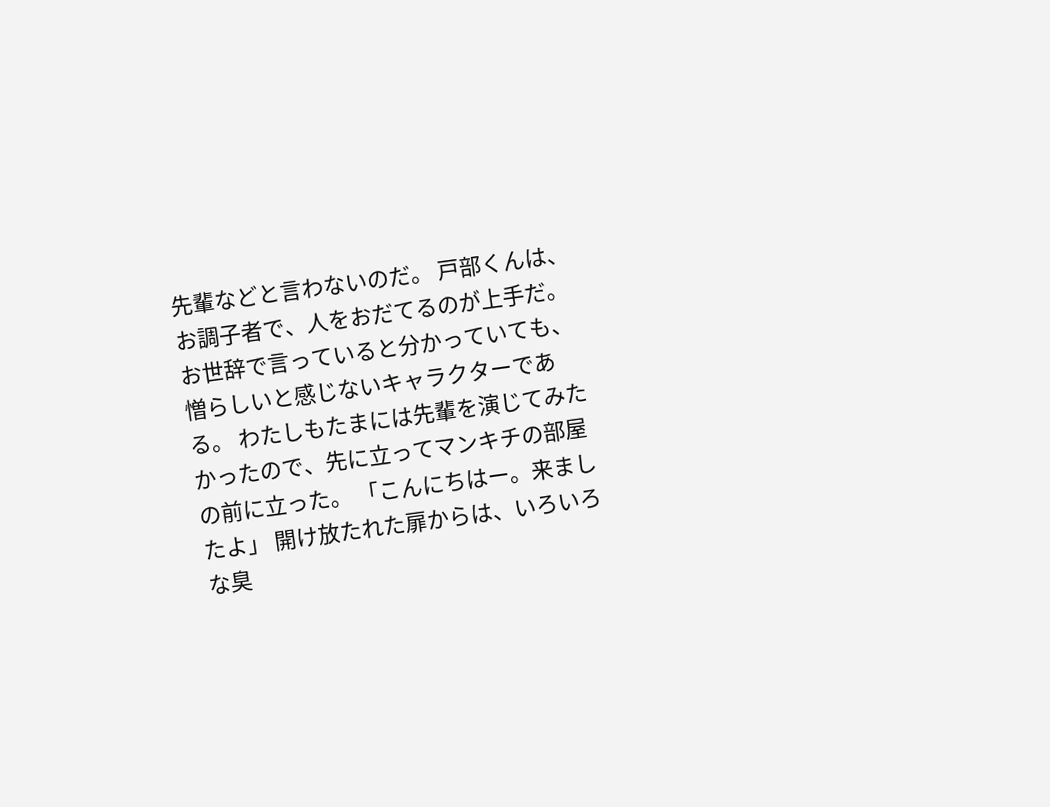先輩などと言わないのだ。 戸部くんは、お調子者で、人をおだてるのが上手だ。お世辞で言っていると分かっていても、憎らしいと感じないキャラクターである。 わたしもたまには先輩を演じてみたかったので、先に立ってマンキチの部屋の前に立った。 「こんにちはー。来ましたよ」 開け放たれた扉からは、いろいろな臭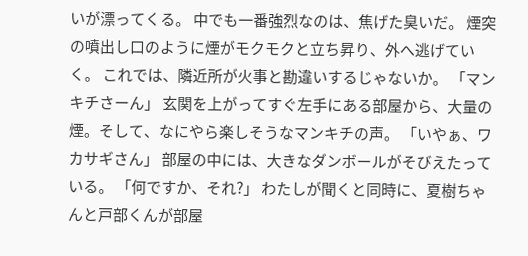いが漂ってくる。 中でも一番強烈なのは、焦げた臭いだ。 煙突の噴出し口のように煙がモクモクと立ち昇り、外へ逃げていく。 これでは、隣近所が火事と勘違いするじゃないか。 「マンキチさーん」 玄関を上がってすぐ左手にある部屋から、大量の煙。そして、なにやら楽しそうなマンキチの声。 「いやぁ、ワカサギさん」 部屋の中には、大きなダンボールがそびえたっている。 「何ですか、それ?」 わたしが聞くと同時に、夏樹ちゃんと戸部くんが部屋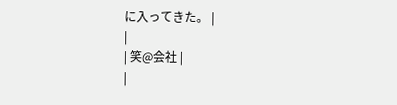に入ってきた。 |
|
| 笑@会社 |
|